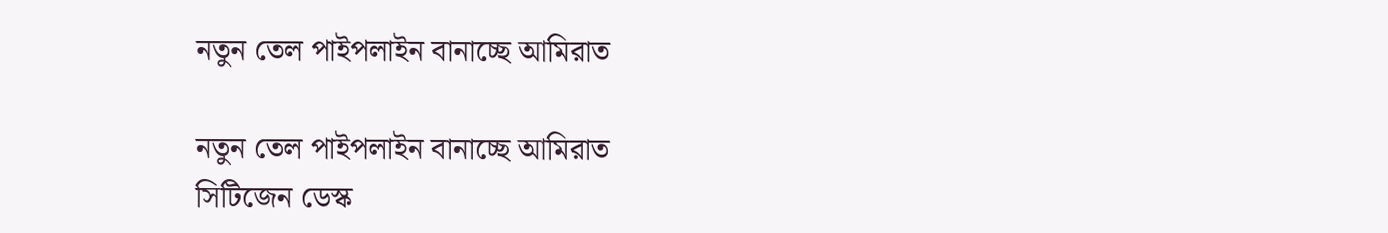নতুন তেল পাইপলাইন বানাচ্ছে আমিরাত

নতুন তেল পাইপলাইন বানাচ্ছে আমিরাত
সিটিজেন ডেস্ক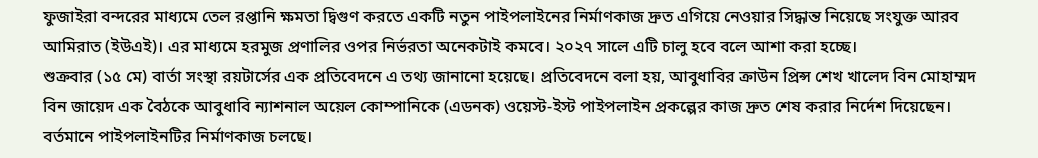ফুজাইরা বন্দরের মাধ্যমে তেল রপ্তানি ক্ষমতা দ্বিগুণ করতে একটি নতুন পাইপলাইনের নির্মাণকাজ দ্রুত এগিয়ে নেওয়ার সিদ্ধান্ত নিয়েছে সংযুক্ত আরব আমিরাত (ইউএই)। এর মাধ্যমে হরমুজ প্রণালির ওপর নির্ভরতা অনেকটাই কমবে। ২০২৭ সালে এটি চালু হবে বলে আশা করা হচ্ছে।
শুক্রবার (১৫ মে) বার্তা সংস্থা রয়টার্সের এক প্রতিবেদনে এ তথ্য জানানো হয়েছে। প্রতিবেদনে বলা হয়, আবুধাবির ক্রাউন প্রিন্স শেখ খালেদ বিন মোহাম্মদ বিন জায়েদ এক বৈঠকে আবুধাবি ন্যাশনাল অয়েল কোম্পানিকে (এডনক) ওয়েস্ট-ইস্ট পাইপলাইন প্রকল্পের কাজ দ্রুত শেষ করার নির্দেশ দিয়েছেন। বর্তমানে পাইপলাইনটির নির্মাণকাজ চলছে।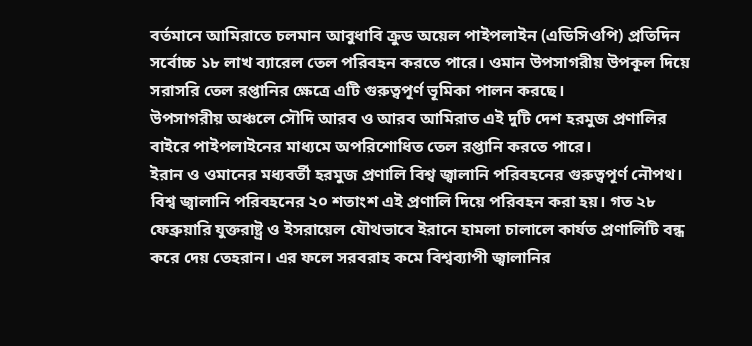বর্তমানে আমিরাতে চলমান আবুধাবি ক্রুড অয়েল পাইপলাইন (এডিসিওপি) প্রতিদিন সর্বোচ্চ ১৮ লাখ ব্যারেল তেল পরিবহন করতে পারে। ওমান উপসাগরীয় উপকূল দিয়ে সরাসরি তেল রপ্তানির ক্ষেত্রে এটি গুরুত্বপূর্ণ ভূমিকা পালন করছে।
উপসাগরীয় অঞ্চলে সৌদি আরব ও আরব আমিরাত এই দুটি দেশ হরমুজ প্রণালির বাইরে পাইপলাইনের মাধ্যমে অপরিশোধিত তেল রপ্তানি করতে পারে।
ইরান ও ওমানের মধ্যবর্তী হরমুজ প্রণালি বিশ্ব জ্বালানি পরিবহনের গুরুত্বপূর্ণ নৌপথ। বিশ্ব জ্বালানি পরিবহনের ২০ শতাংশ এই প্রণালি দিয়ে পরিবহন করা হয়। গত ২৮ ফেব্রুয়ারি যুক্তরাষ্ট্র ও ইসরায়েল যৌথভাবে ইরানে হামলা চালালে কার্যত প্রণালিটি বন্ধ করে দেয় তেহরান। এর ফলে সরবরাহ কমে বিশ্বব্যাপী জ্বালানির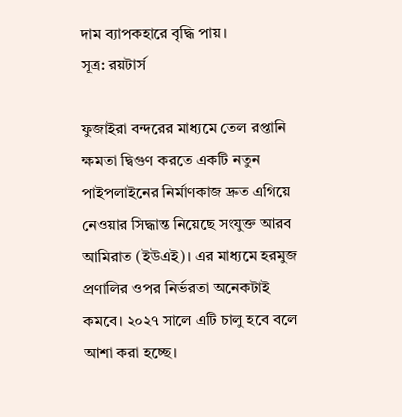দাম ব্যাপকহারে বৃদ্ধি পায়।
সূত্র: রয়টার্স

ফুজাইরা বন্দরের মাধ্যমে তেল রপ্তানি ক্ষমতা দ্বিগুণ করতে একটি নতুন পাইপলাইনের নির্মাণকাজ দ্রুত এগিয়ে নেওয়ার সিদ্ধান্ত নিয়েছে সংযুক্ত আরব আমিরাত (ইউএই)। এর মাধ্যমে হরমুজ প্রণালির ওপর নির্ভরতা অনেকটাই কমবে। ২০২৭ সালে এটি চালু হবে বলে আশা করা হচ্ছে।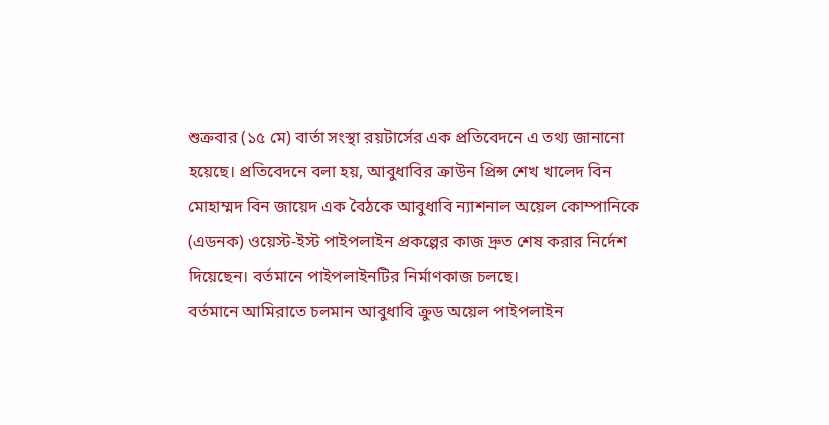শুক্রবার (১৫ মে) বার্তা সংস্থা রয়টার্সের এক প্রতিবেদনে এ তথ্য জানানো হয়েছে। প্রতিবেদনে বলা হয়, আবুধাবির ক্রাউন প্রিন্স শেখ খালেদ বিন মোহাম্মদ বিন জায়েদ এক বৈঠকে আবুধাবি ন্যাশনাল অয়েল কোম্পানিকে (এডনক) ওয়েস্ট-ইস্ট পাইপলাইন প্রকল্পের কাজ দ্রুত শেষ করার নির্দেশ দিয়েছেন। বর্তমানে পাইপলাইনটির নির্মাণকাজ চলছে।
বর্তমানে আমিরাতে চলমান আবুধাবি ক্রুড অয়েল পাইপলাইন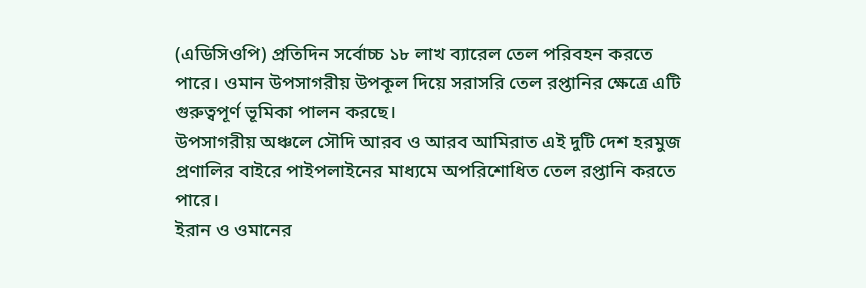(এডিসিওপি) প্রতিদিন সর্বোচ্চ ১৮ লাখ ব্যারেল তেল পরিবহন করতে পারে। ওমান উপসাগরীয় উপকূল দিয়ে সরাসরি তেল রপ্তানির ক্ষেত্রে এটি গুরুত্বপূর্ণ ভূমিকা পালন করছে।
উপসাগরীয় অঞ্চলে সৌদি আরব ও আরব আমিরাত এই দুটি দেশ হরমুজ প্রণালির বাইরে পাইপলাইনের মাধ্যমে অপরিশোধিত তেল রপ্তানি করতে পারে।
ইরান ও ওমানের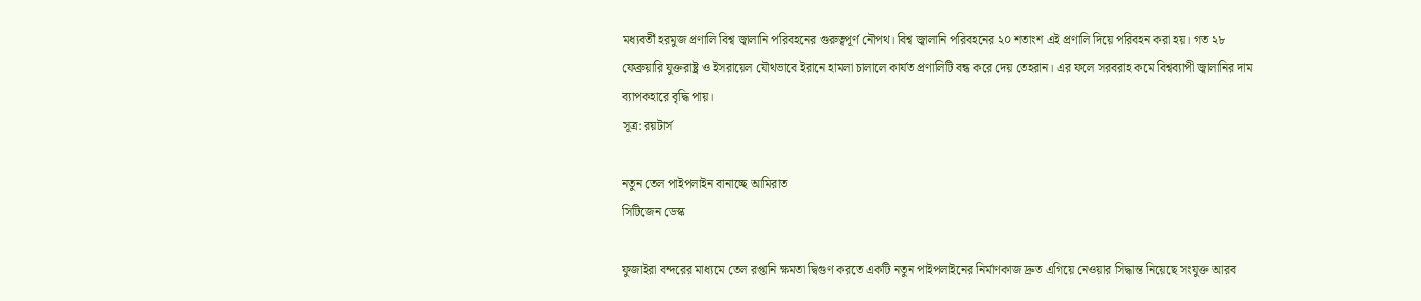মধ্যবর্তী হরমুজ প্রণালি বিশ্ব জ্বালানি পরিবহনের গুরুত্বপূর্ণ নৌপথ। বিশ্ব জ্বালানি পরিবহনের ২০ শতাংশ এই প্রণালি দিয়ে পরিবহন করা হয়। গত ২৮ ফেব্রুয়ারি যুক্তরাষ্ট্র ও ইসরায়েল যৌথভাবে ইরানে হামলা চালালে কার্যত প্রণালিটি বন্ধ করে দেয় তেহরান। এর ফলে সরবরাহ কমে বিশ্বব্যাপী জ্বালানির দাম ব্যাপকহারে বৃদ্ধি পায়।
সূত্র: রয়টার্স

নতুন তেল পাইপলাইন বানাচ্ছে আমিরাত
সিটিজেন ডেস্ক

ফুজাইরা বন্দরের মাধ্যমে তেল রপ্তানি ক্ষমতা দ্বিগুণ করতে একটি নতুন পাইপলাইনের নির্মাণকাজ দ্রুত এগিয়ে নেওয়ার সিদ্ধান্ত নিয়েছে সংযুক্ত আরব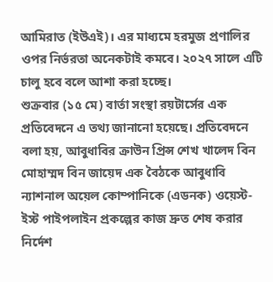আমিরাত (ইউএই)। এর মাধ্যমে হরমুজ প্রণালির ওপর নির্ভরতা অনেকটাই কমবে। ২০২৭ সালে এটি চালু হবে বলে আশা করা হচ্ছে।
শুক্রবার (১৫ মে) বার্তা সংস্থা রয়টার্সের এক প্রতিবেদনে এ তথ্য জানানো হয়েছে। প্রতিবেদনে বলা হয়, আবুধাবির ক্রাউন প্রিন্স শেখ খালেদ বিন মোহাম্মদ বিন জায়েদ এক বৈঠকে আবুধাবি ন্যাশনাল অয়েল কোম্পানিকে (এডনক) ওয়েস্ট-ইস্ট পাইপলাইন প্রকল্পের কাজ দ্রুত শেষ করার নির্দেশ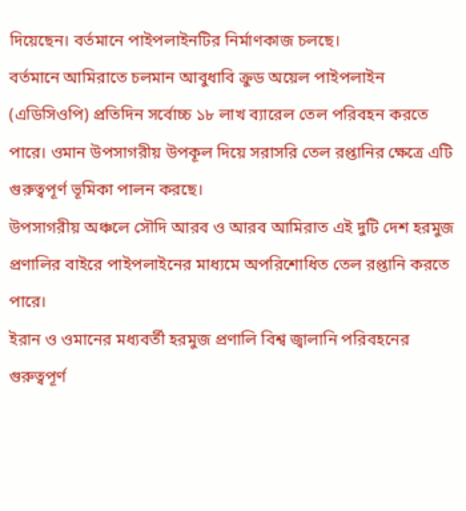দিয়েছেন। বর্তমানে পাইপলাইনটির নির্মাণকাজ চলছে।
বর্তমানে আমিরাতে চলমান আবুধাবি ক্রুড অয়েল পাইপলাইন (এডিসিওপি) প্রতিদিন সর্বোচ্চ ১৮ লাখ ব্যারেল তেল পরিবহন করতে পারে। ওমান উপসাগরীয় উপকূল দিয়ে সরাসরি তেল রপ্তানির ক্ষেত্রে এটি গুরুত্বপূর্ণ ভূমিকা পালন করছে।
উপসাগরীয় অঞ্চলে সৌদি আরব ও আরব আমিরাত এই দুটি দেশ হরমুজ প্রণালির বাইরে পাইপলাইনের মাধ্যমে অপরিশোধিত তেল রপ্তানি করতে পারে।
ইরান ও ওমানের মধ্যবর্তী হরমুজ প্রণালি বিশ্ব জ্বালানি পরিবহনের গুরুত্বপূর্ণ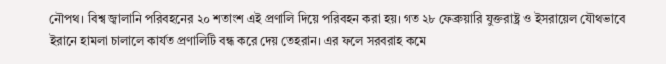নৌপথ। বিশ্ব জ্বালানি পরিবহনের ২০ শতাংশ এই প্রণালি দিয়ে পরিবহন করা হয়। গত ২৮ ফেব্রুয়ারি যুক্তরাষ্ট্র ও ইসরায়েল যৌথভাবে ইরানে হামলা চালালে কার্যত প্রণালিটি বন্ধ করে দেয় তেহরান। এর ফলে সরবরাহ কমে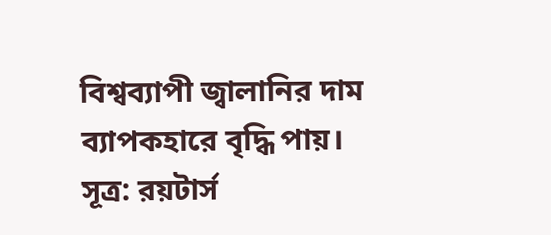বিশ্বব্যাপী জ্বালানির দাম ব্যাপকহারে বৃদ্ধি পায়।
সূত্র: রয়টার্স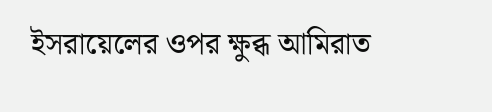ইসরায়েলের ওপর ক্ষুব্ধ আমিরাত